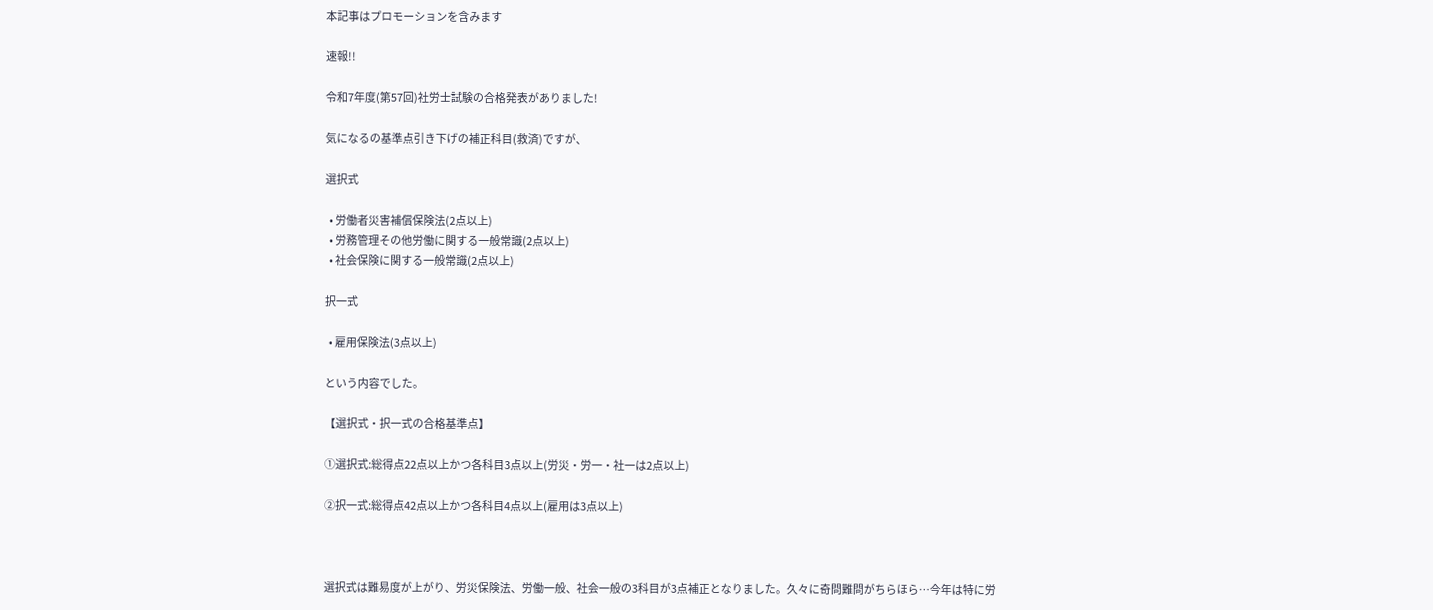本記事はプロモーションを含みます

速報!!

令和7年度(第57回)社労士試験の合格発表がありました!

気になるの基準点引き下げの補正科目(救済)ですが、

選択式

  • 労働者災害補償保険法(2点以上)
  • 労務管理その他労働に関する一般常識(2点以上)
  • 社会保険に関する一般常識(2点以上)

択一式

  • 雇用保険法(3点以上)

という内容でした。

【選択式・択一式の合格基準点】

①選択式:総得点22点以上かつ各科目3点以上(労災・労一・社一は2点以上)

②択一式:総得点42点以上かつ各科目4点以上(雇用は3点以上)



選択式は難易度が上がり、労災保険法、労働一般、社会一般の3科目が3点補正となりました。久々に奇問難問がちらほら…今年は特に労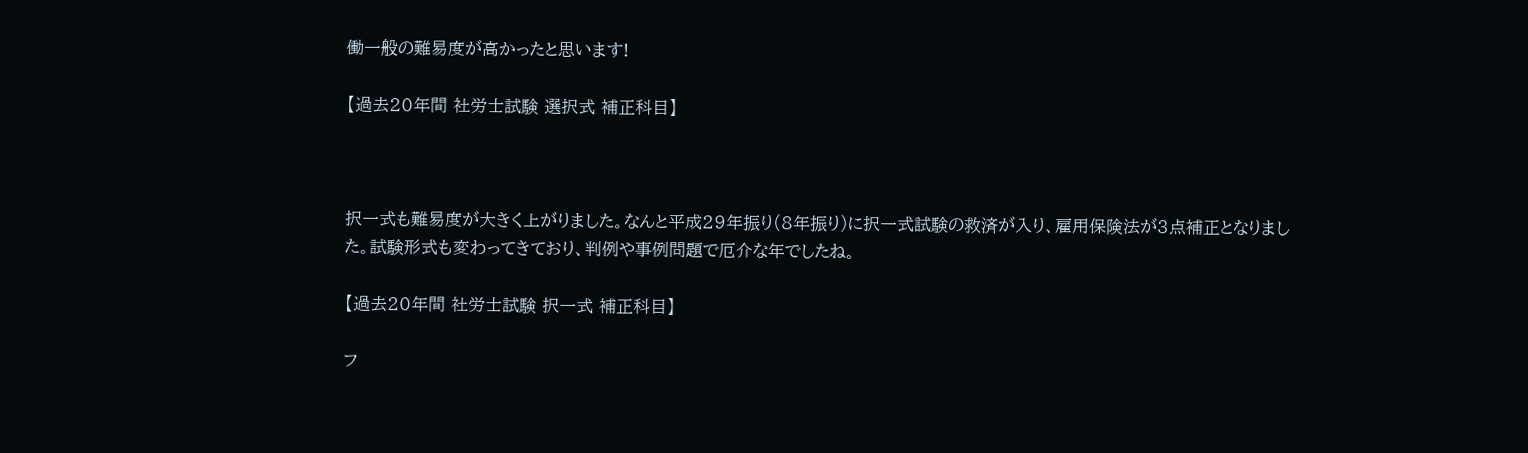働一般の難易度が高かったと思います!

【過去20年間 社労士試験 選択式 補正科目】



択一式も難易度が大きく上がりました。なんと平成29年振り(8年振り)に択一式試験の救済が入り、雇用保険法が3点補正となりました。試験形式も変わってきており、判例や事例問題で厄介な年でしたね。

【過去20年間 社労士試験 択一式 補正科目】

フ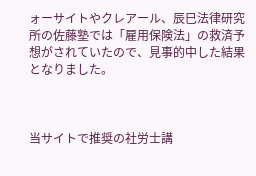ォーサイトやクレアール、辰巳法律研究所の佐藤塾では「雇用保険法」の救済予想がされていたので、見事的中した結果となりました。



当サイトで推奨の社労士講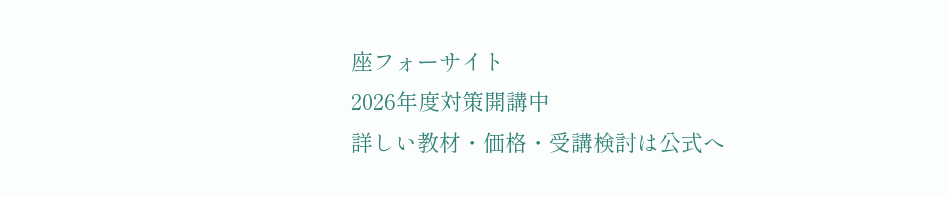座フォーサイト
2026年度対策開講中
詳しい教材・価格・受講検討は公式へ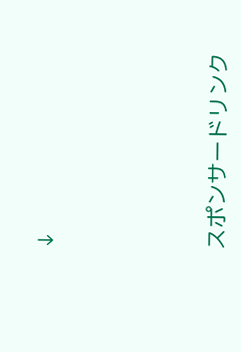↓





スポンサードリンク